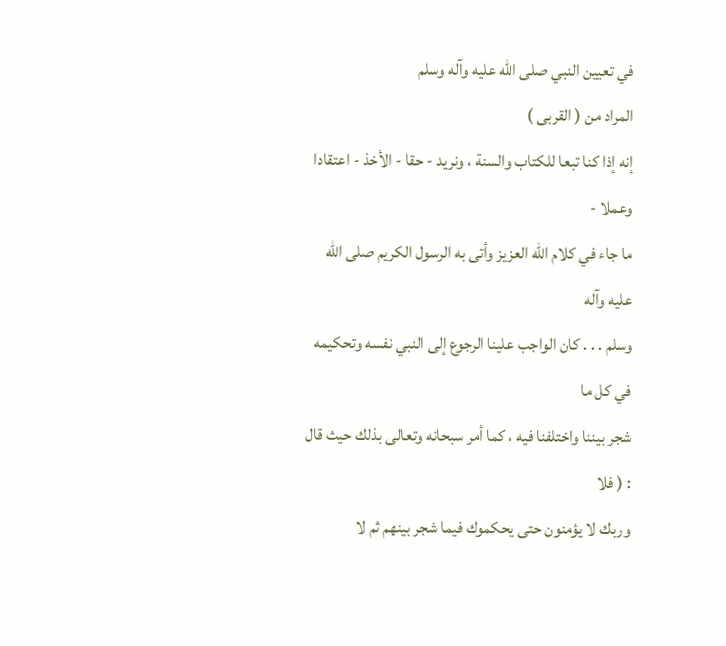في تعيين النبي صلى الله عليه وآله وسلم
المراد من ( القربى )
إنه إذا كنا تبعا للكتاب والسنة ، ونريد - حقا - الأخذ - اعتقادا وعملا -
ما جاء في كلام الله العزيز وأتى به الرسول الكريم صلى الله عليه وآله
وسلم . . . كان الواجب علينا الرجوع إلى النبي نفسه وتحكيمه في كل ما
شجر بيننا واختلفنا فيه ، كما أمر سبحانه وتعالى بذلك حيث قال : ( فلا
وربك لا يؤمنون حتى يحكموك فيما شجر بينهم ثم لا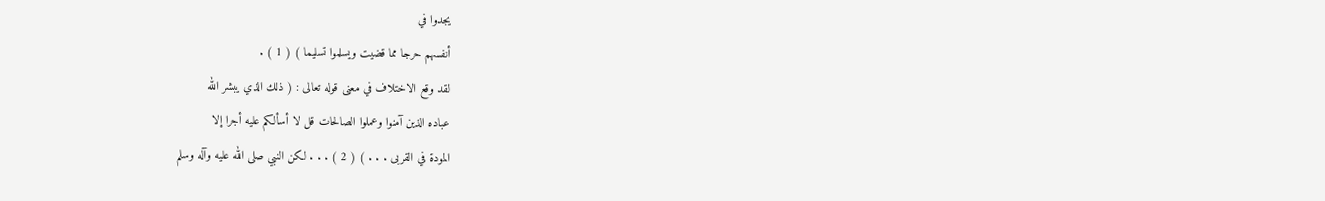يجدوا في
أنفسهم حرجا مما قضيت ويسلموا تسليما ) ( 1 ) .
لقد وقع الاختلاف في معنى قوله تعالى : ( ذلك الذي يبشر الله
عباده الذين آمنوا وعملوا الصالحات قل لا أسألكم عليه أجرا إلا
المودة في القربى . . . ) ( 2 ) . . . لكن النبي صلى الله عليه وآله وسلم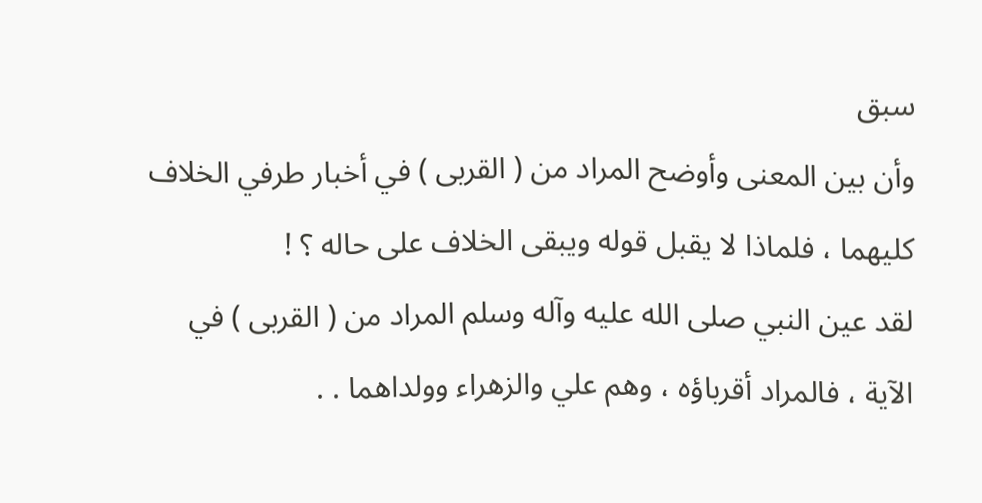سبق
وأن بين المعنى وأوضح المراد من ( القربى ) في أخبار طرفي الخلاف
كليهما ، فلماذا لا يقبل قوله ويبقى الخلاف على حاله ؟ !
لقد عين النبي صلى الله عليه وآله وسلم المراد من ( القربى ) في
الآية ، فالمراد أقرباؤه ، وهم علي والزهراء وولداهما . .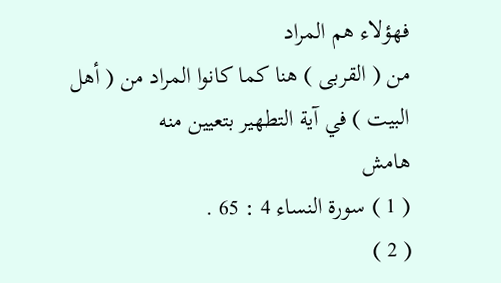فهؤلاء هم المراد
من ( القربى ) هنا كما كانوا المراد من ( أهل البيت ) في آية التطهير بتعيين منه
هامش
( 1 ) سورة النساء 4 : 65 .
( 2 )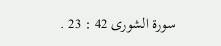سورة الشورى 42 : 23 .